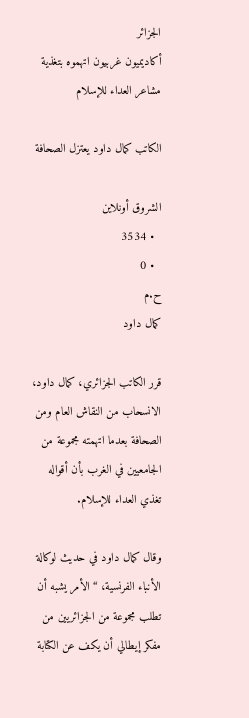الجزائر
أكاديميون غربيون اتهموه بتغذية مشاعر العداء للإسلام

الكاتب كمال داود يعتزل الصحافة

الشروق أونلاين
  • 3534
  • 0
ح.م
كمال داود

قرر الكاتب الجزائري، كمال داود، الانسحاب من النقاش العام ومن الصحافة بعدما اتهمته مجموعة من الجامعيين في الغرب بأن أقواله تغذي العداء للإسلام.

وقال كمال داود في حديث لوكالة الأنباء الفرنسية، “الأمر يشبه أن تطلب مجموعة من الجزائريين من مفكر إيطالي أن يكف عن الكتابة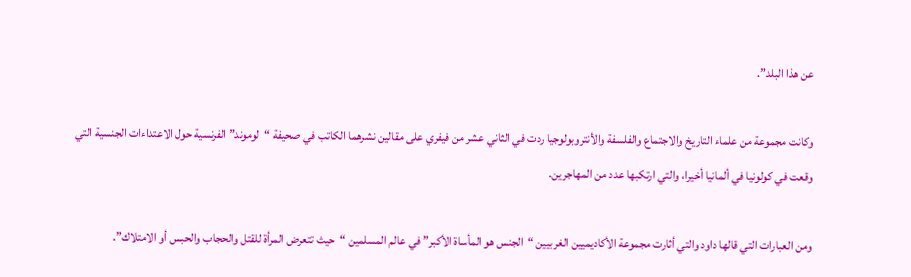عن هذا البلد”.

وكانت مجموعة من علماء التاريخ والاجتماع والفلسفة والأنتروبولوجيا ردت في الثاني عشر من فيفري على مقالين نشرهما الكاتب في صحيفة “لوموند” الفرنسية حول الاعتداءات الجنسية التي وقعت في كولونيا في ألمانيا أخيرا، والتي ارتكبها عدد من المهاجرين.

ومن العبارات التي قالها داود والتي أثارت مجموعة الأكاديميين الغربيين “الجنس هو المأساة الأكبر” في عالم المسلمين “حيث تتعرض المرأة للقتل والحجاب والحبس أو الامتلاك”.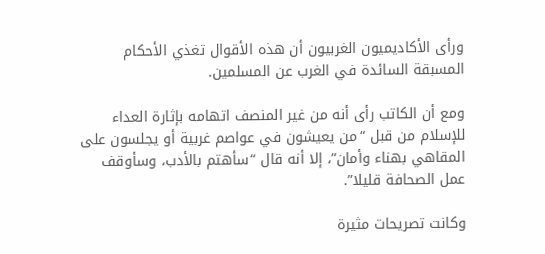ورأى الأكاديميون الغربيون أن هذه الأقوال تغذي الأحكام المسبقة السائدة في الغرب عن المسلمين.

ومع أن الكاتب رأى أنه من غير المنصف اتهامه بإثارة العداء للإسلام من قبل “من يعيشون في عواصم غربية أو يجلسون على المقاهي بهناء وأمان”، إلا أنه قال “سأهتم بالأدب، وسأوقف عمل الصحافة قليلا”.

وكانت تصريحات مثيرة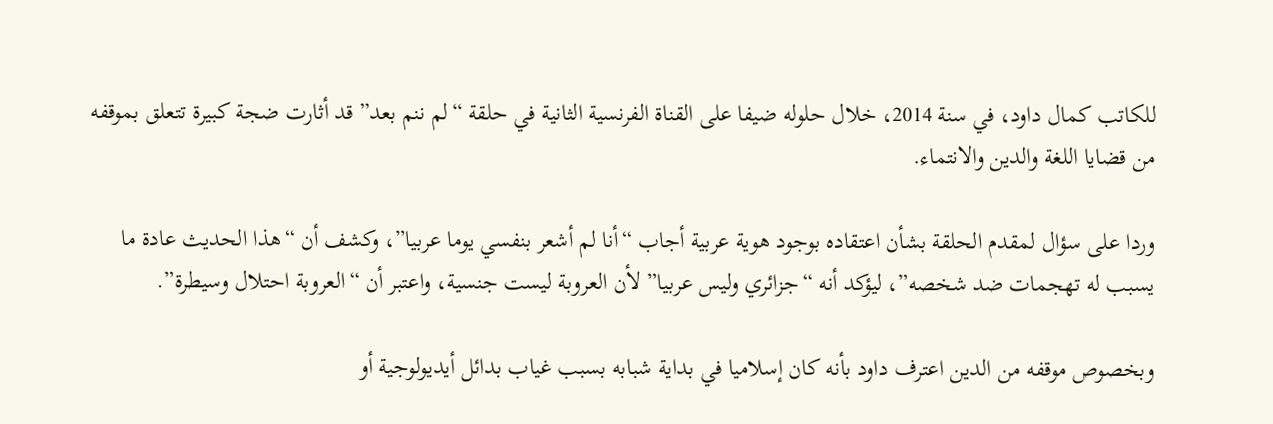للكاتب كمال داود، في سنة 2014، خلال حلوله ضيفا على القناة الفرنسية الثانية في حلقة “لم ننم بعد” قد أثارت ضجة كبيرة تتعلق بموقفه من قضايا اللغة والدين والانتماء.

وردا على سؤال لمقدم الحلقة بشأن اعتقاده بوجود هوية عربية أجاب “أنا لم أشعر بنفسي يوما عربيا”، وكشف أن “هذا الحديث عادة ما يسبب له تهجمات ضد شخصه”، ليؤكد أنه “جزائري وليس عربيا” لأن العروبة ليست جنسية، واعتبر أن “العروبة احتلال وسيطرة”.

وبخصوص موقفه من الدين اعترف داود بأنه كان إسلاميا في بداية شبابه بسبب غياب بدائل أيديولوجية أو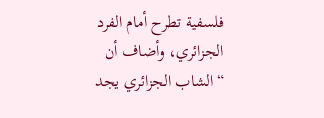فلسفية تطرح أمام الفرد الجزائري، وأضاف أن “الشاب الجزائري يجد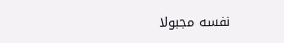نفسه مجبولا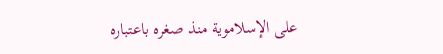على الإسلاموية منذ صغره باعتباره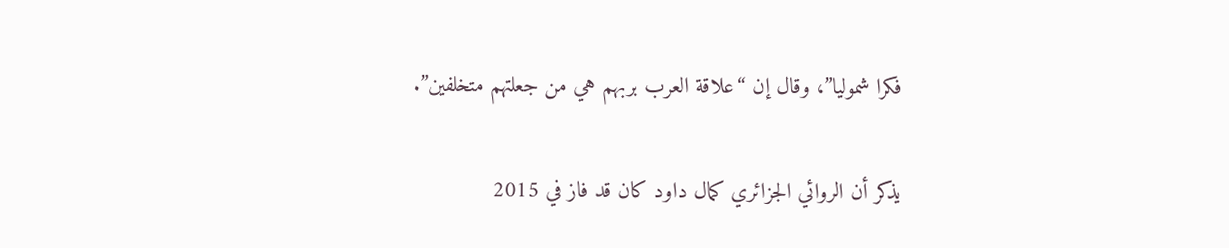فكرا شموليا”، وقال إن “علاقة العرب بربهم هي من جعلتهم متخلفين”.

يذكر أن الروائي الجزائري كمال داود كان قد فاز في 2015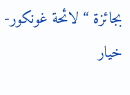بجائزة “لائحة غونكور-خيار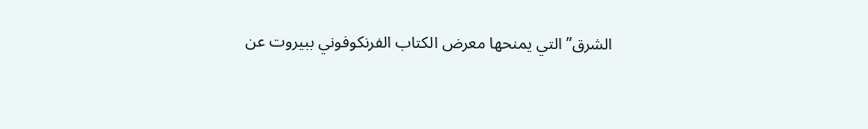الشرق” التي يمنحها معرض الكتاب الفرنكوفوني ببيروت عن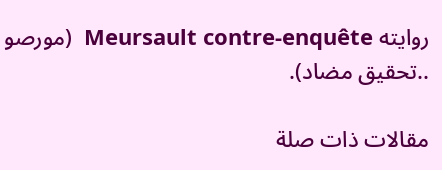روايته Meursault contre-enquête  (مورصو ..تحقيق مضاد).

مقالات ذات صلة